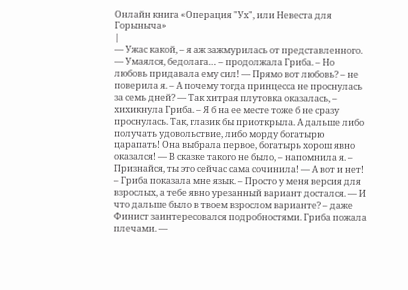Онлайн книга «Операция "Ух", или Невеста для Горыныча»
|
— Ужас какой, – я аж зажмурилась от представленного. — Умаялся, бедолага… – продолжала Гриба. – Но любовь придавала ему сил! — Прямо вот любовь? – не поверила я. – А почему тогда принцесса не проснулась за семь дней? — Так хитрая плутовка оказалась, – хихикнула Гриба. – Я б на ее месте тоже б не сразу проснулась. Так, глазик бы приоткрыла. А дальше либо получать удовольствие, либо морду богатырю царапать! Она выбрала первое, богатырь хорош явно оказался! — В сказке такого не было, – напомнила я. – Признайся, ты это сейчас сама сочинила! — А вот и нет! – Гриба показала мне язык. – Просто у меня версия для взрослых, а тебе явно урезанный вариант достался. — И что дальше было в твоем взрослом варианте? – даже Финист заинтересовался подробностями. Гриба пожала плечами. —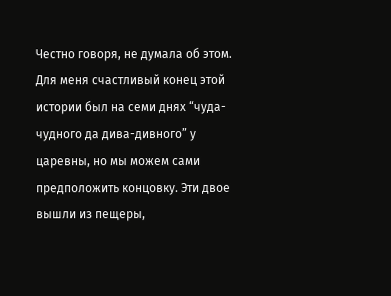Честно говоря, не думала об этом. Для меня счастливый конец этой истории был на семи днях “чуда-чудного да дива-дивного” у царевны, но мы можем сами предположить концовку. Эти двое вышли из пещеры,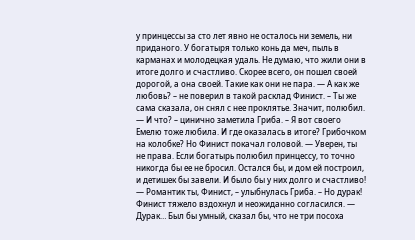у принцессы за сто лет явно не осталось ни земель, ни приданого. У богатыря только конь да меч, пыль в карманах и молодецкая удаль. Не думаю, что жили они в итоге долго и счастливо. Скорее всего, он пошел своей дорогой, а она своей. Такие как они не пара. — А как же любовь? – не поверил в такой расклад Финист. – Ты же сама сказала, он снял с нее проклятье. Значит, полюбил. — И что? – цинично заметила Гриба. – Я вот своего Емелю тоже любила. И где оказалась в итоге? Грибочком на колобке? Но Финист покачал головой. — Уверен, ты не права. Если богатырь полюбил принцессу, то точно никогда бы ее не бросил. Остался бы, и дом ей построил, и детишек бы завели. И было бы у них долго и счастливо! — Романтик ты, Финист, – улыбнулась Гриба. – Но дурак! Финист тяжело вздохнул и неожиданно согласился. — Дурак… Был бы умный, сказал бы, что не три посоха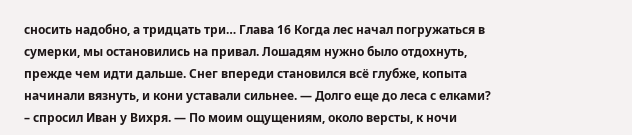сносить надобно, а тридцать три… Глава 16 Когда лес начал погружаться в сумерки, мы остановились на привал. Лошадям нужно было отдохнуть, прежде чем идти дальше. Снег впереди становился всё глубже, копыта начинали вязнуть, и кони уставали сильнее. — Долго еще до леса с елками? – спросил Иван у Вихря. — По моим ощущениям, около версты, к ночи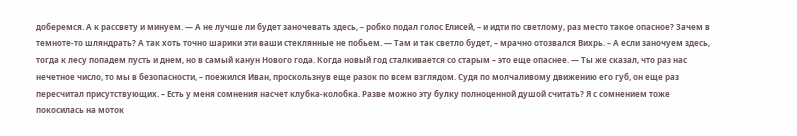доберемся. А к рассвету и минуем. — А не лучше ли будет заночевать здесь, – робко подал голос Елисей, – и идти по светлому, раз место такое опасное? Зачем в темноте-то шляндрать? А так хоть точно шарики эти ваши стеклянные не побьем. — Там и так светло будет, – мрачно отозвался Вихрь. – А если заночуем здесь, тогда к лесу попадем пусть и днем, но в самый канун Нового года. Когда новый год сталкивается со старым – это еще опаснее. — Ты же сказал, что раз нас нечетное число, то мы в безопасности, – поежился Иван, проскользнув еще разок по всем взглядом. Судя по молчаливому движению его губ, он еще раз пересчитал присутствующих. – Есть у меня сомнения насчет клубка-колобка. Разве можно эту булку полноценной душой считать? Я с сомнением тоже покосилась на моток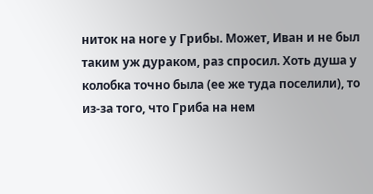ниток на ноге у Грибы. Может, Иван и не был таким уж дураком, раз спросил. Хоть душа у колобка точно была (ее же туда поселили), то из-за того, что Гриба на нем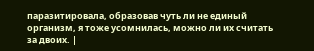паразитировала, образовав чуть ли не единый организм, я тоже усомнилась, можно ли их считать за двоих. |